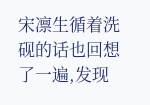宋凛生循着洗砚的话也回想了一遍,发现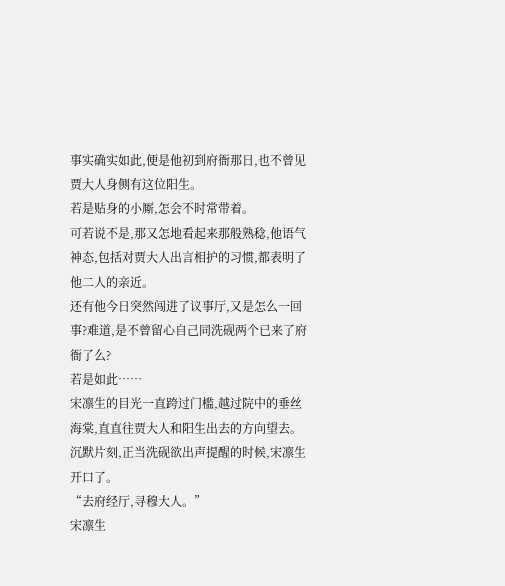事实确实如此,便是他初到府衙那日,也不曾见贾大人身侧有这位阳生。
若是贴身的小厮,怎会不时常带着。
可若说不是,那又怎地看起来那般熟稔,他语气神态,包括对贾大人出言相护的习惯,都表明了他二人的亲近。
还有他今日突然闯进了议事厅,又是怎么一回事?难道,是不曾留心自己同洗砚两个已来了府衙了么?
若是如此……
宋凛生的目光一直跨过门槛,越过院中的垂丝海棠,直直往贾大人和阳生出去的方向望去。
沉默片刻,正当洗砚欲出声提醒的时候,宋凛生开口了。
“去府经厅,寻穆大人。”
宋凛生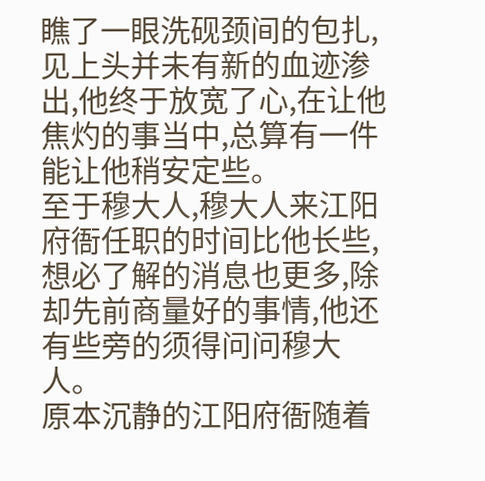瞧了一眼洗砚颈间的包扎,见上头并未有新的血迹渗出,他终于放宽了心,在让他焦灼的事当中,总算有一件能让他稍安定些。
至于穆大人,穆大人来江阳府衙任职的时间比他长些,想必了解的消息也更多,除却先前商量好的事情,他还有些旁的须得问问穆大人。
原本沉静的江阳府衙随着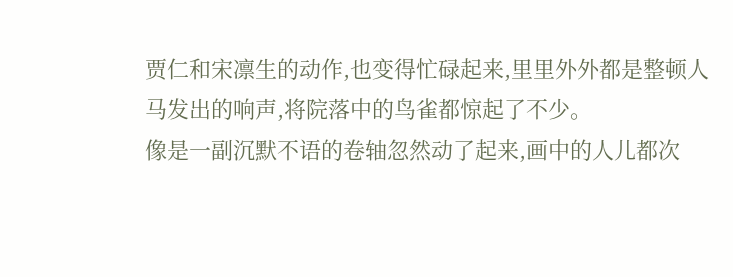贾仁和宋凛生的动作,也变得忙碌起来,里里外外都是整顿人马发出的响声,将院落中的鸟雀都惊起了不少。
像是一副沉默不语的卷轴忽然动了起来,画中的人儿都次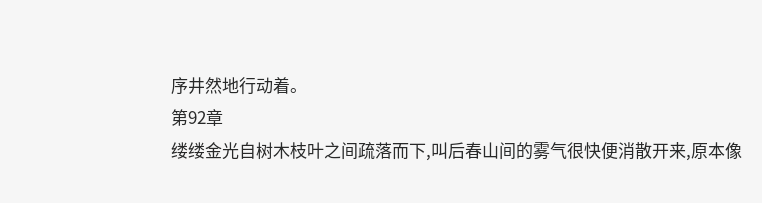序井然地行动着。
第92章
缕缕金光自树木枝叶之间疏落而下,叫后春山间的雾气很快便消散开来,原本像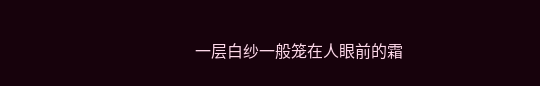一层白纱一般笼在人眼前的霜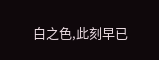白之色,此刻早已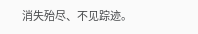消失殆尽、不见踪迹。